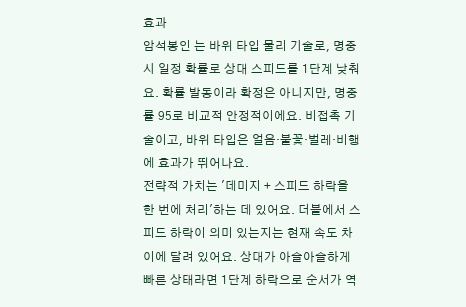효과
암석봉인 는 바위 타입 물리 기술로, 명중 시 일정 확률로 상대 스피드를 1단계 낮춰요. 확률 발동이라 확정은 아니지만, 명중률 95로 비교적 안정적이에요. 비접촉 기술이고, 바위 타입은 얼음·불꽃·벌레·비행에 효과가 뛰어나요.
전략적 가치는 '데미지 + 스피드 하락을 한 번에 처리'하는 데 있어요. 더블에서 스피드 하락이 의미 있는지는 현재 속도 차이에 달려 있어요. 상대가 아슬아슬하게 빠른 상태라면 1단계 하락으로 순서가 역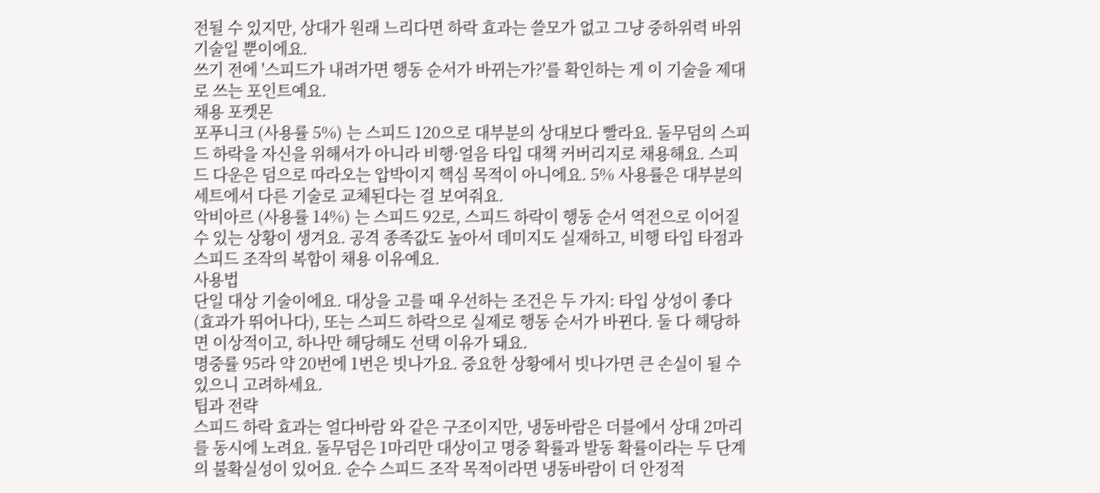전될 수 있지만, 상대가 원래 느리다면 하락 효과는 쓸모가 없고 그냥 중하위력 바위 기술일 뿐이에요.
쓰기 전에 '스피드가 내려가면 행동 순서가 바뀌는가?'를 확인하는 게 이 기술을 제대로 쓰는 포인트예요.
채용 포켓몬
포푸니크 (사용률 5%) 는 스피드 120으로 대부분의 상대보다 빨라요. 돌무덤의 스피드 하락을 자신을 위해서가 아니라 비행·얼음 타입 대책 커버리지로 채용해요. 스피드 다운은 덤으로 따라오는 압박이지 핵심 목적이 아니에요. 5% 사용률은 대부분의 세트에서 다른 기술로 교체된다는 걸 보여줘요.
악비아르 (사용률 14%) 는 스피드 92로, 스피드 하락이 행동 순서 역전으로 이어질 수 있는 상황이 생겨요. 공격 종족값도 높아서 데미지도 실재하고, 비행 타입 타점과 스피드 조작의 복합이 채용 이유예요.
사용법
단일 대상 기술이에요. 대상을 고를 때 우선하는 조건은 두 가지: 타입 상성이 좋다(효과가 뛰어나다), 또는 스피드 하락으로 실제로 행동 순서가 바뀐다. 둘 다 해당하면 이상적이고, 하나만 해당해도 선택 이유가 돼요.
명중률 95라 약 20번에 1번은 빗나가요. 중요한 상황에서 빗나가면 큰 손실이 될 수 있으니 고려하세요.
팁과 전략
스피드 하락 효과는 얼다바람 와 같은 구조이지만, 냉동바람은 더블에서 상대 2마리를 동시에 노려요. 돌무덤은 1마리만 대상이고 명중 확률과 발동 확률이라는 두 단계의 불확실성이 있어요. 순수 스피드 조작 목적이라면 냉동바람이 더 안정적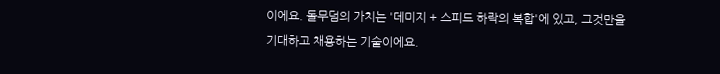이에요. 돌무덤의 가치는 '데미지 + 스피드 하락의 복합'에 있고, 그것만을 기대하고 채용하는 기술이에요.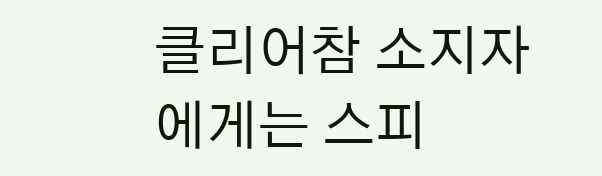클리어참 소지자에게는 스피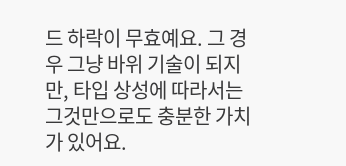드 하락이 무효예요. 그 경우 그냥 바위 기술이 되지만, 타입 상성에 따라서는 그것만으로도 충분한 가치가 있어요.